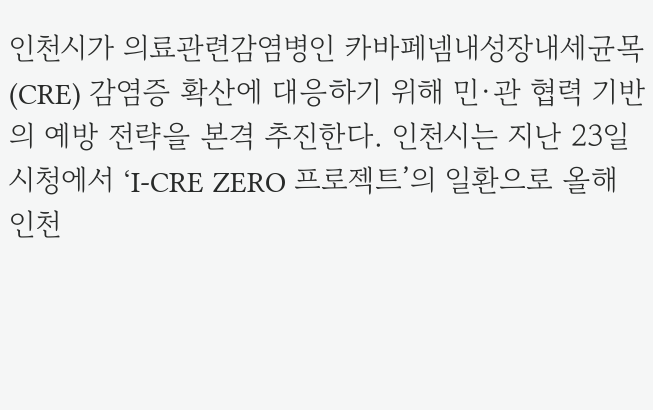인천시가 의료관련감염병인 카바페넴내성장내세균목(CRE) 감염증 확산에 대응하기 위해 민·관 협력 기반의 예방 전략을 본격 추진한다. 인천시는 지난 23일 시청에서 ‘I-CRE ZERO 프로젝트’의 일환으로 올해 인천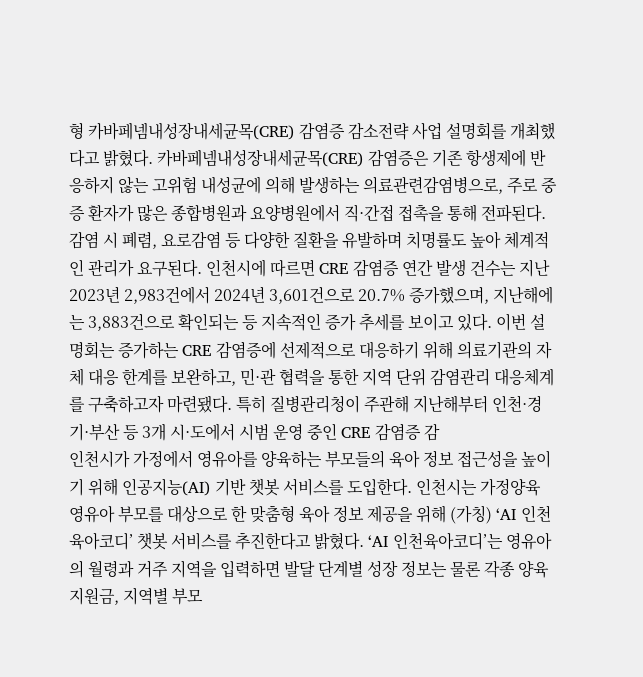형 카바페넴내성장내세균목(CRE) 감염증 감소전략 사업 설명회를 개최했다고 밝혔다. 카바페넴내성장내세균목(CRE) 감염증은 기존 항생제에 반응하지 않는 고위험 내성균에 의해 발생하는 의료관련감염병으로, 주로 중증 환자가 많은 종합병원과 요양병원에서 직·간접 접촉을 통해 전파된다. 감염 시 폐렴, 요로감염 등 다양한 질환을 유발하며 치명률도 높아 체계적인 관리가 요구된다. 인천시에 따르면 CRE 감염증 연간 발생 건수는 지난 2023년 2,983건에서 2024년 3,601건으로 20.7% 증가했으며, 지난해에는 3,883건으로 확인되는 등 지속적인 증가 추세를 보이고 있다. 이번 설명회는 증가하는 CRE 감염증에 선제적으로 대응하기 위해 의료기관의 자체 대응 한계를 보완하고, 민·관 협력을 통한 지역 단위 감염관리 대응체계를 구축하고자 마련됐다. 특히 질병관리청이 주관해 지난해부터 인천·경기·부산 등 3개 시·도에서 시범 운영 중인 CRE 감염증 감
인천시가 가정에서 영유아를 양육하는 부모들의 육아 정보 접근성을 높이기 위해 인공지능(AI) 기반 챗봇 서비스를 도입한다. 인천시는 가정양육 영유아 부모를 대상으로 한 맞춤형 육아 정보 제공을 위해 (가칭) ‘AI 인천육아코디’ 챗봇 서비스를 추진한다고 밝혔다. ‘AI 인천육아코디’는 영유아의 월령과 거주 지역을 입력하면 발달 단계별 성장 정보는 물론 각종 양육 지원금, 지역별 부모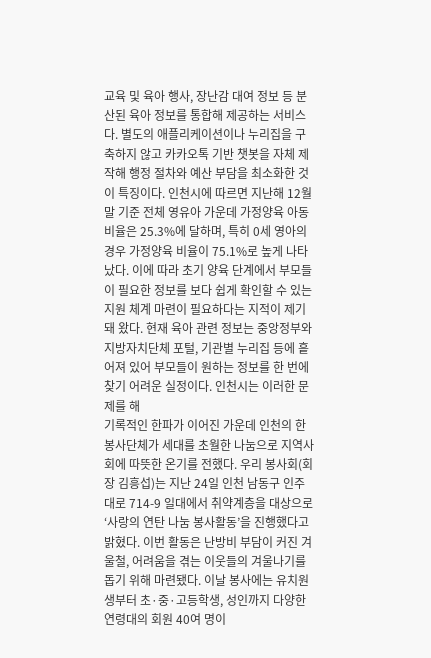교육 및 육아 행사, 장난감 대여 정보 등 분산된 육아 정보를 통합해 제공하는 서비스다. 별도의 애플리케이션이나 누리집을 구축하지 않고 카카오톡 기반 챗봇을 자체 제작해 행정 절차와 예산 부담을 최소화한 것이 특징이다. 인천시에 따르면 지난해 12월 말 기준 전체 영유아 가운데 가정양육 아동 비율은 25.3%에 달하며, 특히 0세 영아의 경우 가정양육 비율이 75.1%로 높게 나타났다. 이에 따라 초기 양육 단계에서 부모들이 필요한 정보를 보다 쉽게 확인할 수 있는 지원 체계 마련이 필요하다는 지적이 제기돼 왔다. 현재 육아 관련 정보는 중앙정부와 지방자치단체 포털, 기관별 누리집 등에 흩어져 있어 부모들이 원하는 정보를 한 번에 찾기 어려운 실정이다. 인천시는 이러한 문제를 해
기록적인 한파가 이어진 가운데 인천의 한 봉사단체가 세대를 초월한 나눔으로 지역사회에 따뜻한 온기를 전했다. 우리 봉사회(회장 김흥섭)는 지난 24일 인천 남동구 인주대로 714-9 일대에서 취약계층을 대상으로 ‘사랑의 연탄 나눔 봉사활동’을 진행했다고 밝혔다. 이번 활동은 난방비 부담이 커진 겨울철, 어려움을 겪는 이웃들의 겨울나기를 돕기 위해 마련됐다. 이날 봉사에는 유치원생부터 초·중·고등학생, 성인까지 다양한 연령대의 회원 40여 명이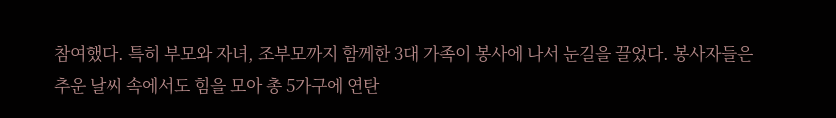참여했다. 특히 부모와 자녀, 조부모까지 함께한 3대 가족이 봉사에 나서 눈길을 끌었다. 봉사자들은 추운 날씨 속에서도 힘을 모아 총 5가구에 연탄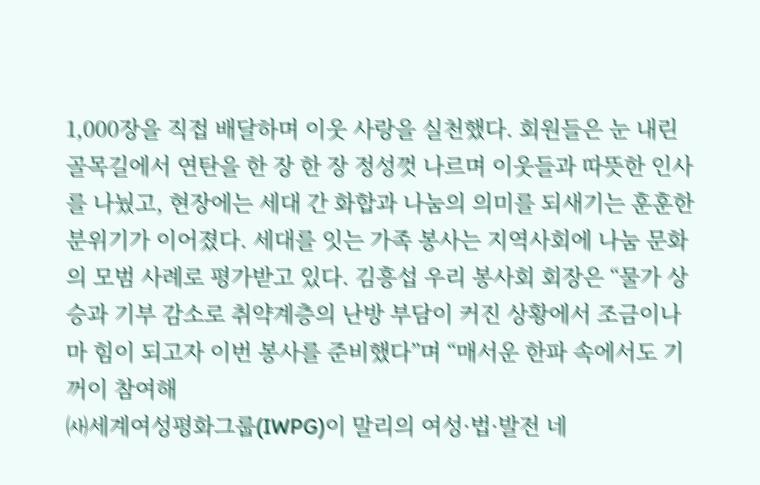1,000장을 직접 배달하며 이웃 사랑을 실천했다. 회원들은 눈 내린 골목길에서 연탄을 한 장 한 장 정성껏 나르며 이웃들과 따뜻한 인사를 나눴고, 현장에는 세대 간 화합과 나눔의 의미를 되새기는 훈훈한 분위기가 이어졌다. 세대를 잇는 가족 봉사는 지역사회에 나눔 문화의 모범 사례로 평가받고 있다. 김흥섭 우리 봉사회 회장은 “물가 상승과 기부 감소로 취약계층의 난방 부담이 커진 상황에서 조금이나마 힘이 되고자 이번 봉사를 준비했다”며 “매서운 한파 속에서도 기꺼이 참여해
㈔세계여성평화그룹(IWPG)이 말리의 여성·법·발전 네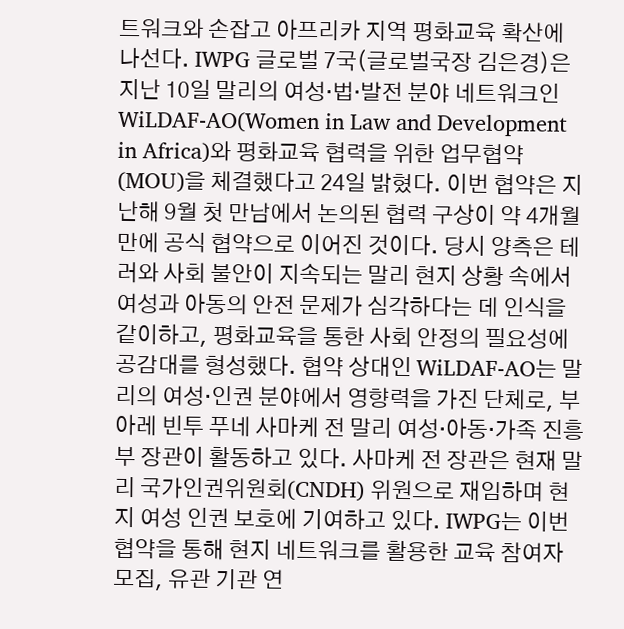트워크와 손잡고 아프리카 지역 평화교육 확산에 나선다. IWPG 글로벌 7국(글로벌국장 김은경)은 지난 10일 말리의 여성·법·발전 분야 네트워크인 WiLDAF-AO(Women in Law and Development in Africa)와 평화교육 협력을 위한 업무협약(MOU)을 체결했다고 24일 밝혔다. 이번 협약은 지난해 9월 첫 만남에서 논의된 협력 구상이 약 4개월 만에 공식 협약으로 이어진 것이다. 당시 양측은 테러와 사회 불안이 지속되는 말리 현지 상황 속에서 여성과 아동의 안전 문제가 심각하다는 데 인식을 같이하고, 평화교육을 통한 사회 안정의 필요성에 공감대를 형성했다. 협약 상대인 WiLDAF-AO는 말리의 여성·인권 분야에서 영향력을 가진 단체로, 부아레 빈투 푸네 사마케 전 말리 여성·아동·가족 진흥부 장관이 활동하고 있다. 사마케 전 장관은 현재 말리 국가인권위원회(CNDH) 위원으로 재임하며 현지 여성 인권 보호에 기여하고 있다. IWPG는 이번 협약을 통해 현지 네트워크를 활용한 교육 참여자 모집, 유관 기관 연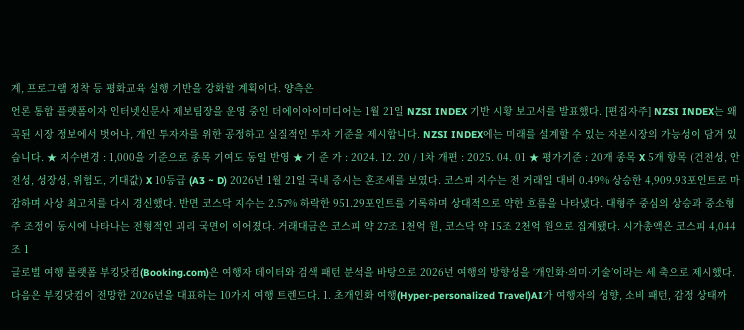계, 프로그램 정착 등 평화교육 실행 기반을 강화할 계획이다. 양측은
언론 통합 플랫폼이자 인터넷신문사 제보팀장을 운영 중인 더에이아이미디어는 1월 21일 NZSI INDEX 기반 시황 보고서를 발표했다. [편집자주] NZSI INDEX는 왜곡된 시장 정보에서 벗어나, 개인 투자자를 위한 공정하고 실질적인 투자 기준을 제시합니다. NZSI INDEX에는 미래를 설계할 수 있는 자본시장의 가능성이 담겨 있습니다. ★ 지수변경 : 1,000을 기준으로 종목 기여도 동일 반영 ★ 기 준 가 : 2024. 12. 20 / 1차 개편 : 2025. 04. 01 ★ 평가기준 : 20개 종목 X 5개 항목 (건전성, 안전성, 성장성, 위험도, 기대값) X 10등급 (A3 ~ D) 2026년 1월 21일 국내 증시는 혼조세를 보였다. 코스피 지수는 전 거래일 대비 0.49% 상승한 4,909.93포인트로 마감하며 사상 최고치를 다시 경신했다. 반면 코스닥 지수는 2.57% 하락한 951.29포인트를 기록하며 상대적으로 약한 흐름을 나타냈다. 대형주 중심의 상승과 중소형주 조정이 동시에 나타나는 전형적인 괴리 국면이 이어졌다. 거래대금은 코스피 약 27조 1천억 원, 코스닥 약 15조 2천억 원으로 집계됐다. 시가총액은 코스피 4,044조 1
글로벌 여행 플랫폼 부킹닷컴(Booking.com)은 여행자 데이터와 검색 패턴 분석을 바탕으로 2026년 여행의 방향성을 ‘개인화·의미·기술’이라는 세 축으로 제시했다. 다음은 부킹닷컴이 전망한 2026년을 대표하는 10가지 여행 트렌드다. 1. 초개인화 여행(Hyper-personalized Travel)AI가 여행자의 성향, 소비 패턴, 감정 상태까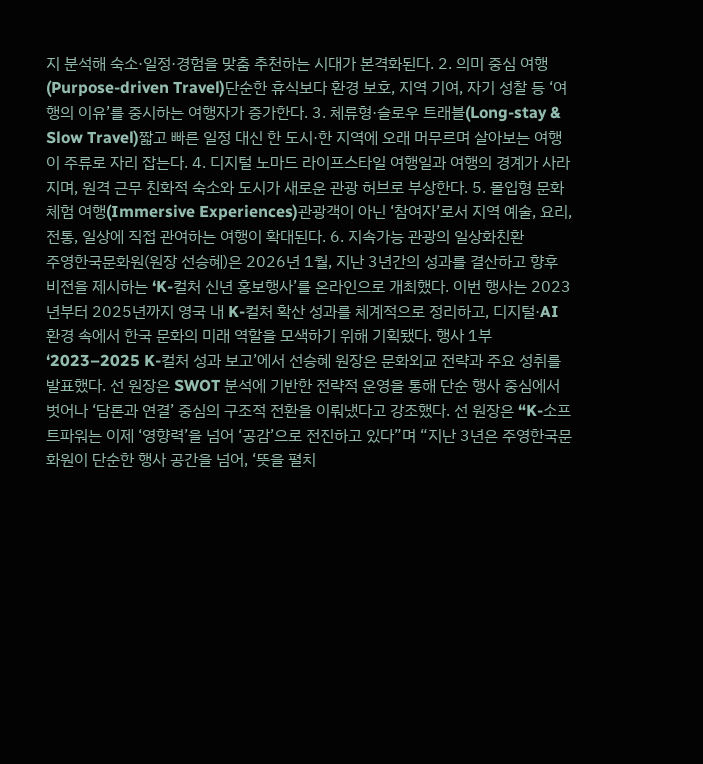지 분석해 숙소·일정·경험을 맞춤 추천하는 시대가 본격화된다. 2. 의미 중심 여행(Purpose-driven Travel)단순한 휴식보다 환경 보호, 지역 기여, 자기 성찰 등 ‘여행의 이유’를 중시하는 여행자가 증가한다. 3. 체류형·슬로우 트래블(Long-stay & Slow Travel)짧고 빠른 일정 대신 한 도시·한 지역에 오래 머무르며 살아보는 여행이 주류로 자리 잡는다. 4. 디지털 노마드 라이프스타일 여행일과 여행의 경계가 사라지며, 원격 근무 친화적 숙소와 도시가 새로운 관광 허브로 부상한다. 5. 몰입형 문화 체험 여행(Immersive Experiences)관광객이 아닌 ‘참여자’로서 지역 예술, 요리, 전통, 일상에 직접 관여하는 여행이 확대된다. 6. 지속가능 관광의 일상화친환
주영한국문화원(원장 선승혜)은 2026년 1월, 지난 3년간의 성과를 결산하고 향후 비전을 제시하는 ‘K-컬처 신년 홍보행사’를 온라인으로 개최했다. 이번 행사는 2023년부터 2025년까지 영국 내 K-컬처 확산 성과를 체계적으로 정리하고, 디지털·AI 환경 속에서 한국 문화의 미래 역할을 모색하기 위해 기획됐다. 행사 1부 ‘2023–2025 K-컬처 성과 보고’에서 선승혜 원장은 문화외교 전략과 주요 성취를 발표했다. 선 원장은 SWOT 분석에 기반한 전략적 운영을 통해 단순 행사 중심에서 벗어나 ‘담론과 연결’ 중심의 구조적 전환을 이뤄냈다고 강조했다. 선 원장은 “K-소프트파워는 이제 ‘영향력’을 넘어 ‘공감’으로 전진하고 있다”며 “지난 3년은 주영한국문화원이 단순한 행사 공간을 넘어, ‘뜻을 펼치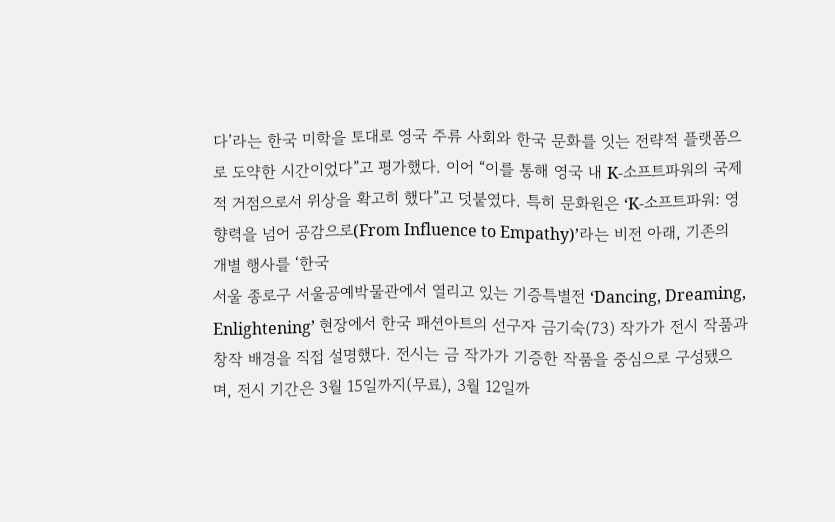다’라는 한국 미학을 토대로 영국 주류 사회와 한국 문화를 잇는 전략적 플랫폼으로 도약한 시간이었다”고 평가했다. 이어 “이를 통해 영국 내 K-소프트파워의 국제적 거점으로서 위상을 확고히 했다”고 덧붙였다. 특히 문화원은 ‘K-소프트파워: 영향력을 넘어 공감으로(From Influence to Empathy)’라는 비전 아래, 기존의 개별 행사를 ‘한국
서울 종로구 서울공예박물관에서 열리고 있는 기증특별전 ‘Dancing, Dreaming, Enlightening’ 현장에서 한국 패션아트의 선구자 금기숙(73) 작가가 전시 작품과 창작 배경을 직접 설명했다. 전시는 금 작가가 기증한 작품을 중심으로 구성됐으며, 전시 기간은 3월 15일까지(무료), 3월 12일까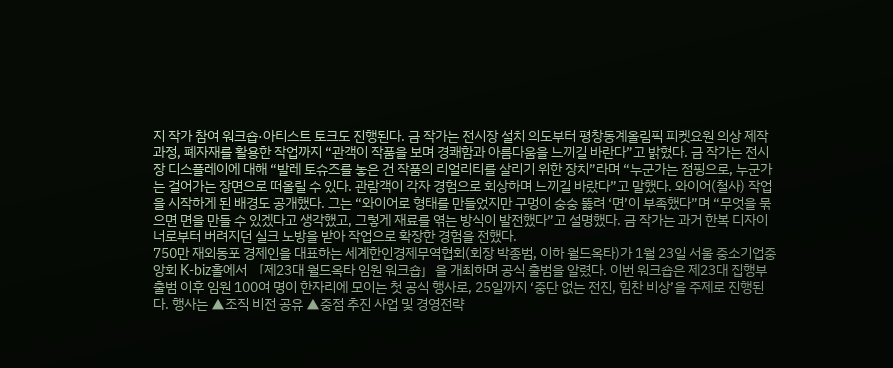지 작가 참여 워크숍·아티스트 토크도 진행된다. 금 작가는 전시장 설치 의도부터 평창동계올림픽 피켓요원 의상 제작 과정, 폐자재를 활용한 작업까지 “관객이 작품을 보며 경쾌함과 아름다움을 느끼길 바란다”고 밝혔다. 금 작가는 전시장 디스플레이에 대해 “발레 토슈즈를 놓은 건 작품의 리얼리티를 살리기 위한 장치”라며 “누군가는 점핑으로, 누군가는 걸어가는 장면으로 떠올릴 수 있다. 관람객이 각자 경험으로 회상하며 느끼길 바랐다”고 말했다. 와이어(철사) 작업을 시작하게 된 배경도 공개했다. 그는 “와이어로 형태를 만들었지만 구멍이 숭숭 뚫려 ‘면’이 부족했다”며 “무엇을 묶으면 면을 만들 수 있겠다고 생각했고, 그렇게 재료를 엮는 방식이 발전했다”고 설명했다. 금 작가는 과거 한복 디자이너로부터 버려지던 실크 노방을 받아 작업으로 확장한 경험을 전했다.
750만 재외동포 경제인을 대표하는 세계한인경제무역협회(회장 박종범, 이하 월드옥타)가 1월 23일 서울 중소기업중앙회 K-biz홀에서 「제23대 월드옥타 임원 워크숍」을 개최하며 공식 출범을 알렸다. 이번 워크숍은 제23대 집행부 출범 이후 임원 100여 명이 한자리에 모이는 첫 공식 행사로, 25일까지 ‘중단 없는 전진, 힘찬 비상’을 주제로 진행된다. 행사는 ▲조직 비전 공유 ▲중점 추진 사업 및 경영전략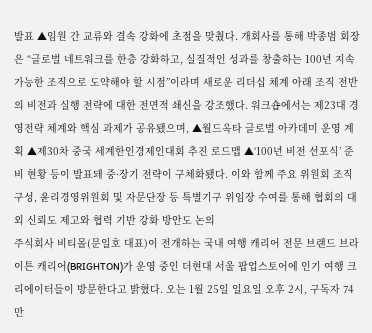발표 ▲임원 간 교류와 결속 강화에 초점을 맞췄다. 개회사를 통해 박종범 회장은 “글로벌 네트워크를 한층 강화하고, 실질적인 성과를 창출하는 100년 지속 가능한 조직으로 도약해야 할 시점”이라며 새로운 리더십 체계 아래 조직 전반의 비전과 실행 전략에 대한 전면적 쇄신을 강조했다. 워크숍에서는 제23대 경영전략 체계와 핵심 과제가 공유됐으며, ▲월드옥타 글로벌 아카데미 운영 계획 ▲제30차 중국 세계한인경제인대회 추진 로드맵 ▲‘100년 비전 선포식’ 준비 현황 등이 발표돼 중·장기 전략이 구체화됐다. 이와 함께 주요 위원회 조직 구성, 윤리경영위원회 및 자문단장 등 특별기구 위임장 수여를 통해 협회의 대외 신뢰도 제고와 협력 기반 강화 방안도 논의
주식회사 비티몰(문일호 대표)이 전개하는 국내 여행 캐리어 전문 브랜드 브라이튼 캐리어(BRIGHTON)가 운영 중인 더현대 서울 팝업스토어에 인기 여행 크리에이터들이 방문한다고 밝혔다. 오는 1월 25일 일요일 오후 2시, 구독자 74만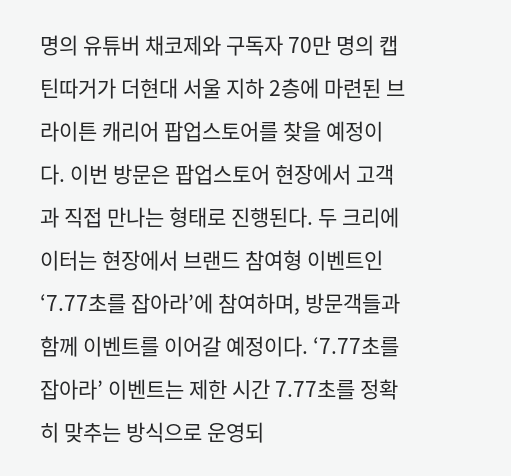명의 유튜버 채코제와 구독자 70만 명의 캡틴따거가 더현대 서울 지하 2층에 마련된 브라이튼 캐리어 팝업스토어를 찾을 예정이다. 이번 방문은 팝업스토어 현장에서 고객과 직접 만나는 형태로 진행된다. 두 크리에이터는 현장에서 브랜드 참여형 이벤트인 ‘7.77초를 잡아라’에 참여하며, 방문객들과 함께 이벤트를 이어갈 예정이다. ‘7.77초를 잡아라’ 이벤트는 제한 시간 7.77초를 정확히 맞추는 방식으로 운영되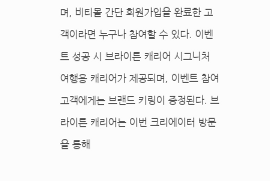며, 비티몰 간단 회원가입을 완료한 고객이라면 누구나 참여할 수 있다. 이벤트 성공 시 브라이튼 캐리어 시그니처 여행용 캐리어가 제공되며, 이벤트 참여 고객에게는 브랜드 키링이 증정된다. 브라이튼 캐리어는 이번 크리에이터 방문을 통해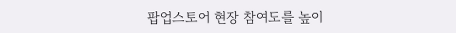팝업스토어 현장 참여도를 높이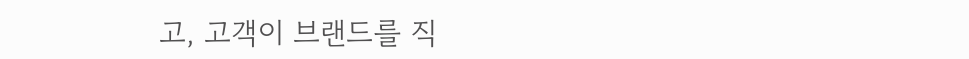고, 고객이 브랜드를 직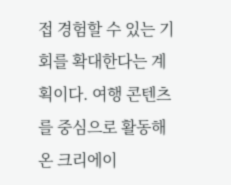접 경험할 수 있는 기회를 확대한다는 계획이다. 여행 콘텐츠를 중심으로 활동해온 크리에이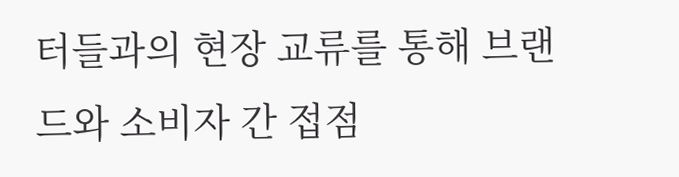터들과의 현장 교류를 통해 브랜드와 소비자 간 접점